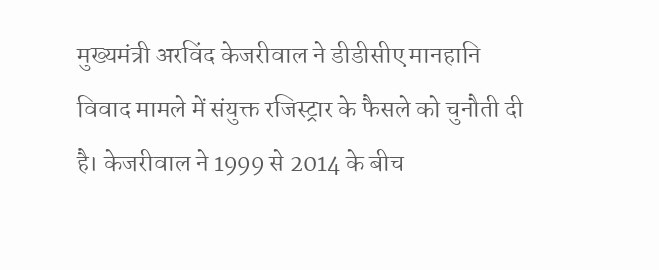मुख्यमंत्री अरविंद केजरीवाल ने डीडीसीए मानहानि विवाद मामले में संयुक्त रजिस्ट्रार के फैसले को चुनौती दी है। केजरीवाल ने 1999 से 2014 के बीच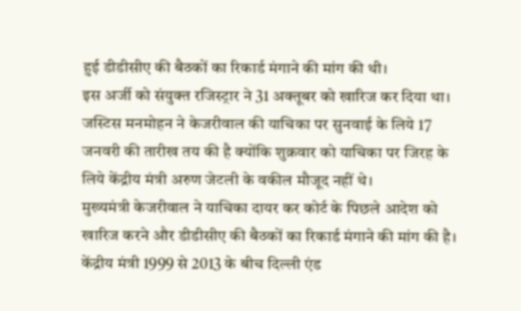हुई डीडीसीए की बैठकों का रिकार्ड मंगाने की मांग की थी।
इस अर्जी को संयुक्त रजिस्ट्रार ने 31 अक्तूबर को खारिज कर दिया था। जस्टिस मनमोहन ने केजरीवाल की याचिका पर सुनवाई के लिये 17 जनवरी की तारीख तय की है क्योंकि शुक्रवार को याचिका पर जिरह के लिये केंद्रीय मंत्री अरुण जेटली के वकील मौजूद नहीं थे।
मुख्यमंत्री केजरीवाल ने याचिका दायर कर कोर्ट के पिछले आदेश को खारिज करने और डीडीसीए की बैठकों का रिकार्ड मंगाने की मांग की है। केंद्रीय मंत्री 1999 से 2013 के बीच दिल्ली एंड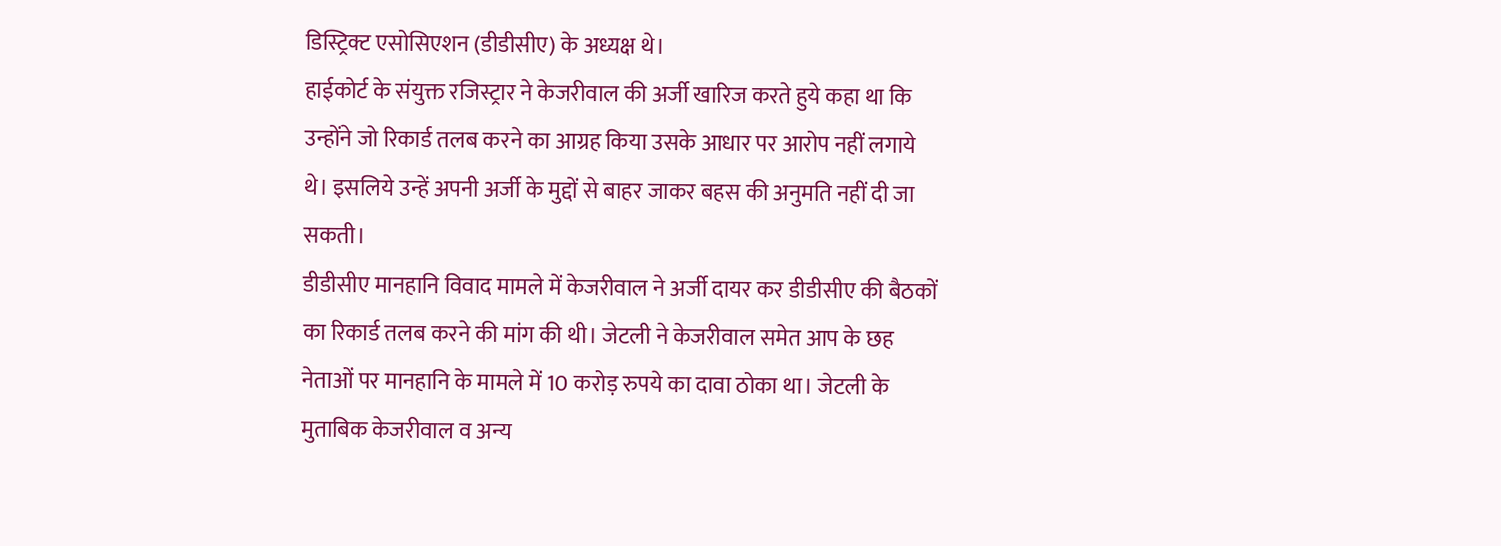डिस्ट्रिक्ट एसोसिएशन (डीडीसीए) के अध्यक्ष थे।
हाईकोर्ट के संयुक्त रजिस्ट्रार ने केजरीवाल की अर्जी खारिज करते हुये कहा था कि उन्होंने जो रिकार्ड तलब करने का आग्रह किया उसके आधार पर आरोप नहीं लगाये थे। इसलिये उन्हें अपनी अर्जी के मुद्दों से बाहर जाकर बहस की अनुमति नहीं दी जा सकती।
डीडीसीए मानहानि विवाद मामले में केजरीवाल ने अर्जी दायर कर डीडीसीए की बैठकों का रिकार्ड तलब करने की मांग की थी। जेटली ने केजरीवाल समेत आप के छह नेताओं पर मानहानि के मामले में 10 करोड़ रुपये का दावा ठोका था। जेटली के मुताबिक केजरीवाल व अन्य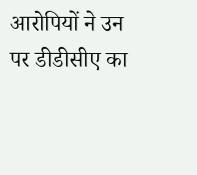आरोपियों ने उन पर डीडीसीए का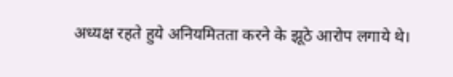अध्यक्ष रहते हुये अनियमितता करने के झूठे आरोप लगाये थे।